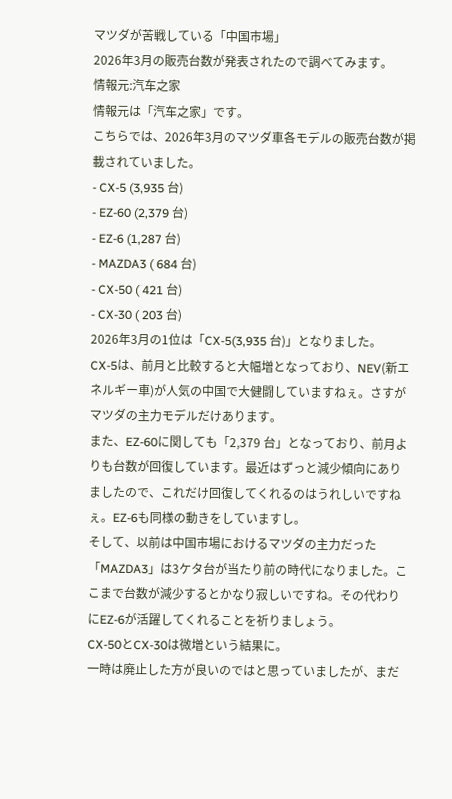マツダが苦戦している「中国市場」
2026年3月の販売台数が発表されたので調べてみます。
情報元:汽车之家
情報元は「汽车之家」です。
こちらでは、2026年3月のマツダ車各モデルの販売台数が掲載されていました。
- CX-5 (3,935 台)
- EZ-60 (2,379 台)
- EZ-6 (1,287 台)
- MAZDA3 ( 684 台)
- CX-50 ( 421 台)
- CX-30 ( 203 台)
2026年3月の1位は「CX-5(3,935 台)」となりました。
CX-5は、前月と比較すると大幅増となっており、NEV(新エネルギー車)が人気の中国で大健闘していますねぇ。さすがマツダの主力モデルだけあります。
また、EZ-60に関しても「2,379 台」となっており、前月よりも台数が回復しています。最近はずっと減少傾向にありましたので、これだけ回復してくれるのはうれしいですねぇ。EZ-6も同様の動きをしていますし。
そして、以前は中国市場におけるマツダの主力だった「MAZDA3」は3ケタ台が当たり前の時代になりました。ここまで台数が減少するとかなり寂しいですね。その代わりにEZ-6が活躍してくれることを祈りましょう。
CX-50とCX-30は微増という結果に。
一時は廃止した方が良いのではと思っていましたが、まだ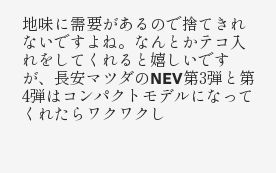地味に需要があるので捨てきれないですよね。なんとかテコ入れをしてくれると嬉しいですが、長安マツダのNEV第3弾と第4弾はコンパクトモデルになってくれたらワクワクし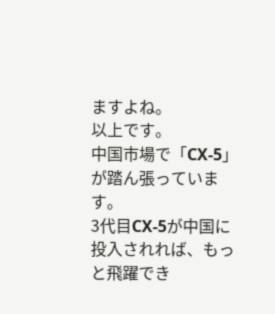ますよね。
以上です。
中国市場で「CX-5」が踏ん張っています。
3代目CX-5が中国に投入されれば、もっと飛躍でき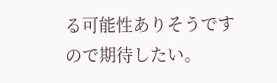る可能性ありそうですので期待したい。